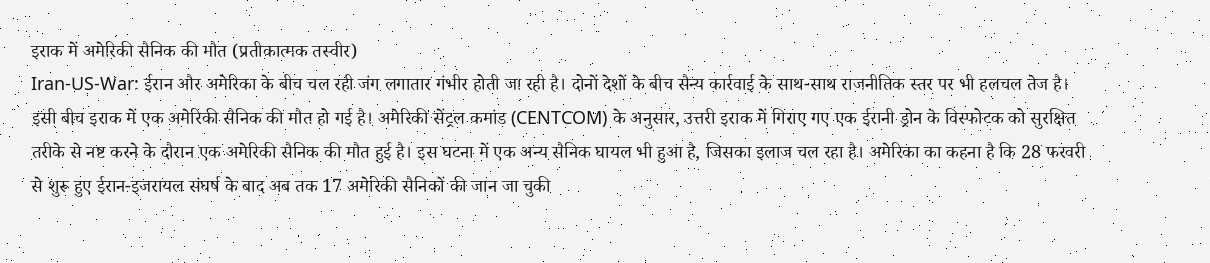इराक में अमेरिकी सैनिक की मौत (प्रतीकात्मक तस्वीर)
Iran-US-War: ईरान और अमेरिका के बीच चल रही जंग लगातार गंभीर होती जा रही है। दोनों देशों के बीच सैन्य कार्रवाई के साथ-साथ राजनीतिक स्तर पर भी हलचल तेज है। इसी बीच इराक में एक अमेरिकी सैनिक की मौत हो गई है। अमेरिकी सेंट्रल कमांड (CENTCOM) के अनुसार, उत्तरी इराक में गिराए गए एक ईरानी ड्रोन के विस्फोटक को सुरक्षित तरीके से नष्ट करने के दौरान एक अमेरिकी सैनिक की मौत हुई है। इस घटना में एक अन्य सैनिक घायल भी हुआ है, जिसका इलाज चल रहा है। अमेरिका का कहना है कि 28 फरवरी से शुरू हुए ईरान-इजरायल संघर्ष के बाद अब तक 17 अमेरिकी सैनिकों की जान जा चुकी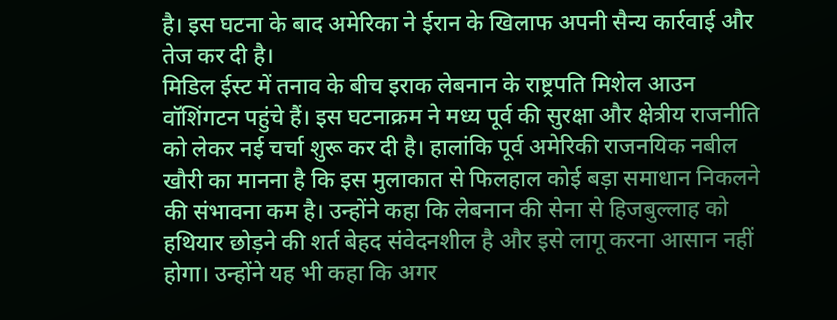है। इस घटना के बाद अमेरिका ने ईरान के खिलाफ अपनी सैन्य कार्रवाई और तेज कर दी है।
मिडिल ईस्ट में तनाव के बीच इराक लेबनान के राष्ट्रपति मिशेल आउन वॉशिंगटन पहुंचे हैं। इस घटनाक्रम ने मध्य पूर्व की सुरक्षा और क्षेत्रीय राजनीति को लेकर नई चर्चा शुरू कर दी है। हालांकि पूर्व अमेरिकी राजनयिक नबील खौरी का मानना है कि इस मुलाकात से फिलहाल कोई बड़ा समाधान निकलने की संभावना कम है। उन्होंने कहा कि लेबनान की सेना से हिजबुल्लाह को हथियार छोड़ने की शर्त बेहद संवेदनशील है और इसे लागू करना आसान नहीं होगा। उन्होंने यह भी कहा कि अगर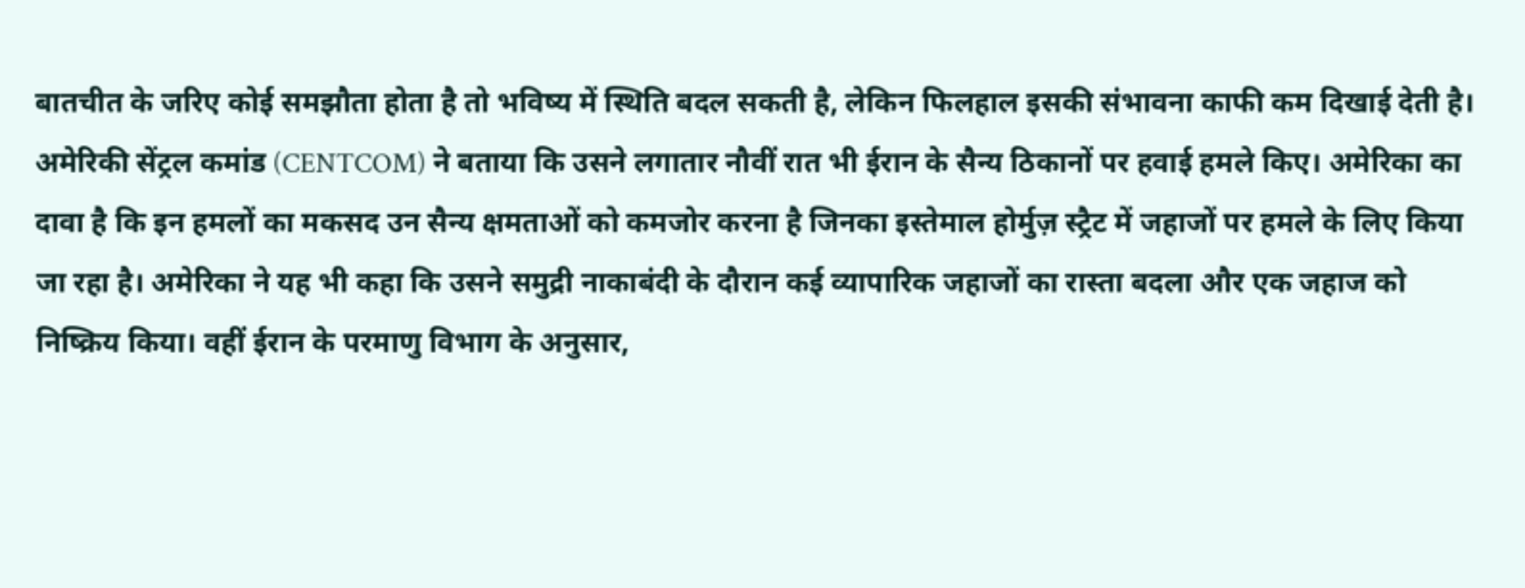बातचीत के जरिए कोई समझौता होता है तो भविष्य में स्थिति बदल सकती है, लेकिन फिलहाल इसकी संभावना काफी कम दिखाई देती है।
अमेरिकी सेंट्रल कमांड (CENTCOM) ने बताया कि उसने लगातार नौवीं रात भी ईरान के सैन्य ठिकानों पर हवाई हमले किए। अमेरिका का दावा है कि इन हमलों का मकसद उन सैन्य क्षमताओं को कमजोर करना है जिनका इस्तेमाल होर्मुज़ स्ट्रैट में जहाजों पर हमले के लिए किया जा रहा है। अमेरिका ने यह भी कहा कि उसने समुद्री नाकाबंदी के दौरान कई व्यापारिक जहाजों का रास्ता बदला और एक जहाज को निष्क्रिय किया। वहीं ईरान के परमाणु विभाग के अनुसार,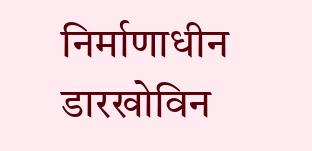निर्माणाधीन डारखोविन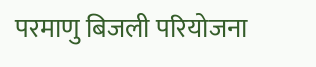परमाणु बिजली परियोजना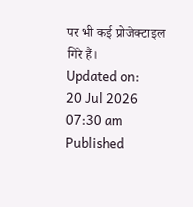पर भी कई प्रोजेक्टाइल गिरे हैं।
Updated on:
20 Jul 2026 07:30 am
Published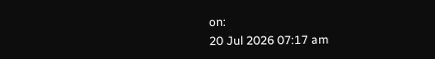on:
20 Jul 2026 07:17 am